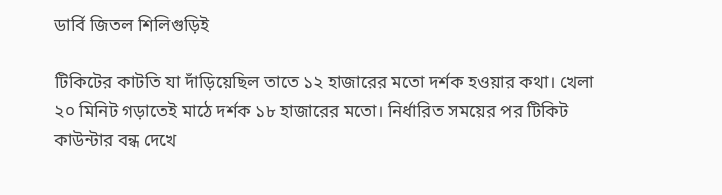ডার্বি জিতল শিলিগুড়িই

টিকিটের কাটতি যা দাঁড়িয়েছিল তাতে ১২ হাজারের মতো দর্শক হওয়ার কথা। খেলা ২০ মিনিট গড়াতেই মাঠে দর্শক ১৮ হাজারের মতো। নির্ধারিত সময়ের পর টিকিট কাউন্টার বন্ধ দেখে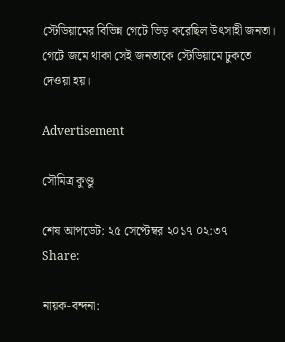স্টেডিয়ামের বিভিন্ন গেটে ভিড় করেছিল উৎসাহী জনতা। গেটে জমে থাকা সেই জনতাকে স্টেডিয়ামে ঢুকতে দেওয়া হয়।

Advertisement

সৌমিত্র কুণ্ডু

শেষ আপডেট: ২৫ সেপ্টেম্বর ২০১৭ ০২:৩৭
Share:

নায়ক-বন্দনা: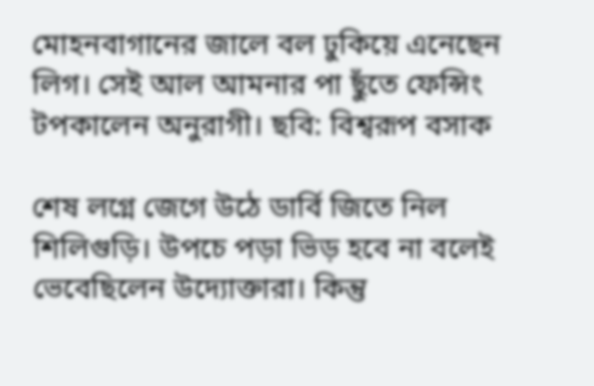মোহনবাগানের জালে বল ঢুকিয়ে এনেছেন লিগ। সেই আল আমনার পা ছুঁতে ফেন্সিং টপকালেন অনুরাগী। ছবি: বিশ্বরূপ বসাক

শেষ লগ্নে জেগে উঠে ডার্বি জিতে নিল শিলিগুড়ি। উপচে পড়া ভিড় হবে না বলেই ভেবেছিলেন উদ্যোক্তারা। কিন্তু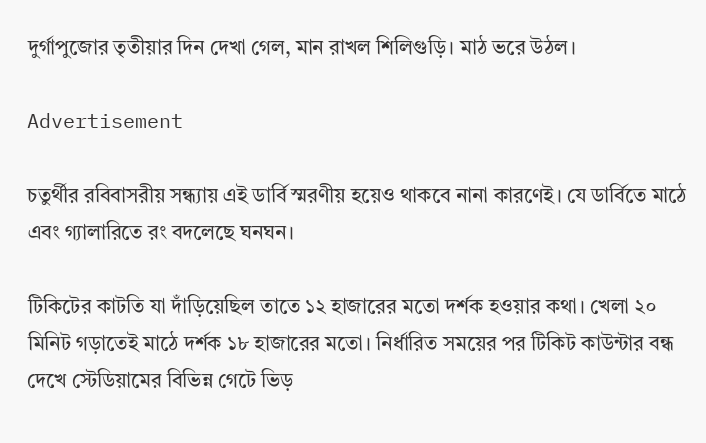দুর্গাপুজোর তৃতীয়ার দিন দেখা গেল, মান রাখল শিলিগুড়ি। মাঠ ভরে উঠল।

Advertisement

চতুর্থীর রবিবাসরীয় সন্ধ্যায় এই ডার্বি স্মরণীয় হয়েও থাকবে নানা কারণেই। যে ডার্বিতে মাঠে এবং গ্যালারিতে রং বদলেছে ঘনঘন।

টিকিটের কাটতি যা দাঁড়িয়েছিল তাতে ১২ হাজারের মতো দর্শক হওয়ার কথা। খেলা ২০ মিনিট গড়াতেই মাঠে দর্শক ১৮ হাজারের মতো। নির্ধারিত সময়ের পর টিকিট কাউন্টার বন্ধ দেখে স্টেডিয়ামের বিভিন্ন গেটে ভিড়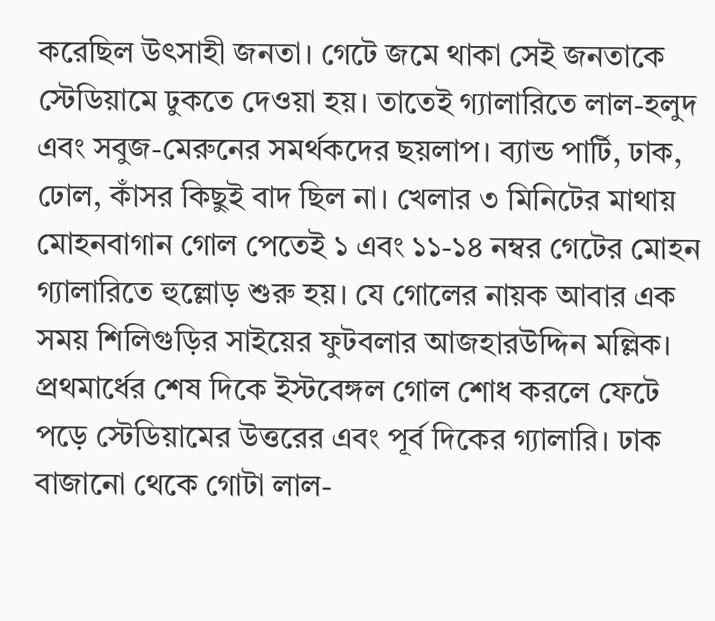করেছিল উৎসাহী জনতা। গেটে জমে থাকা সেই জনতাকে স্টেডিয়ামে ঢুকতে দেওয়া হয়। তাতেই গ্যালারিতে লাল-হলুদ এবং সবুজ-মেরুনের সমর্থকদের ছয়লাপ। ব্যান্ড পার্টি, ঢাক, ঢোল, কাঁসর কিছুই বাদ ছিল না। খেলার ৩ মিনিটের মাথায় মোহনবাগান গোল পেতেই ১ এবং ১১-১৪ নম্বর গেটের মোহন গ্যালারিতে হুল্লোড় শুরু হয়। যে গোলের নায়ক আবার এক সময় শিলিগুড়ির সাইয়ের ফুটবলার আজহারউদ্দিন মল্লিক। প্রথমার্ধের শেষ দিকে ইস্টবেঙ্গল গোল শোধ করলে ফেটে পড়ে স্টেডিয়ামের উত্তরের এবং পূর্ব দিকের গ্যালারি। ঢাক বাজানো থেকে গোটা লাল-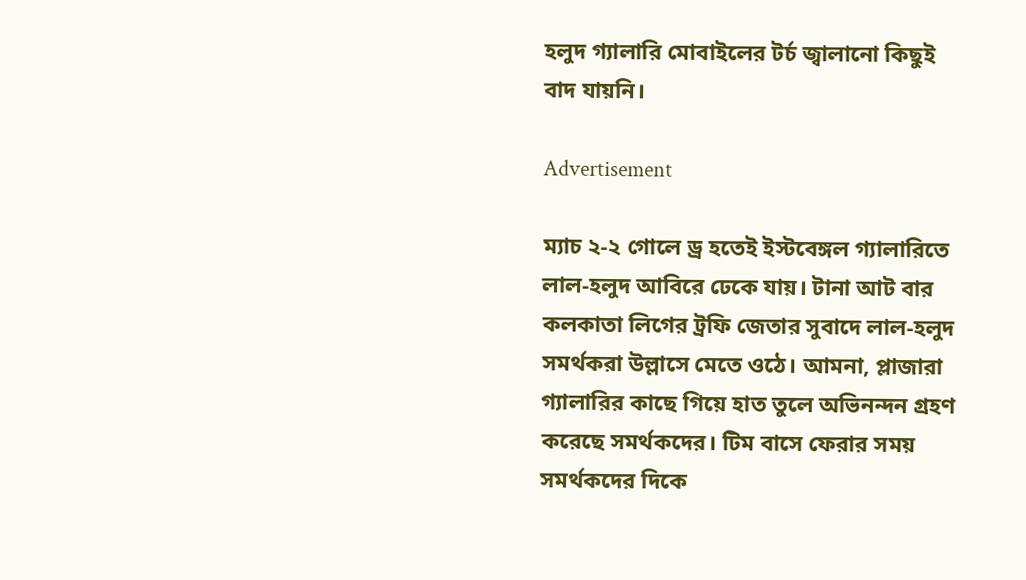হলুদ গ্যালারি মোবাইলের টর্চ জ্বালানো কিছুই বাদ যায়নি।

Advertisement

ম্যাচ ২-২ গোলে ড্র হতেই ইস্টবেঙ্গল গ্যালারিতে লাল-হলুদ আবিরে ঢেকে যায়। টানা আট বার কলকাতা লিগের ট্রফি জেতার সুবাদে লাল-হলুদ সমর্থকরা উল্লাসে মেতে ওঠে। আমনা, প্লাজারা গ্যালারির কাছে গিয়ে হাত তুলে অভিনন্দন গ্রহণ করেছে সমর্থকদের। টিম বাসে ফেরার সময় সমর্থকদের দিকে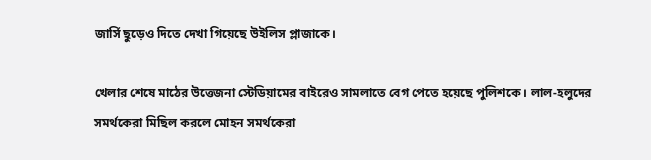জার্সি ছুড়েও দিতে দেখা গিয়েছে উইলিস প্লাজাকে।

খেলার শেষে মাঠের উত্তেজনা স্টেডিয়ামের বাইরেও সামলাতে বেগ পেতে হয়েছে পুলিশকে। লাল-হলুদের সমর্থকেরা মিছিল করলে মোহন সমর্থকেরা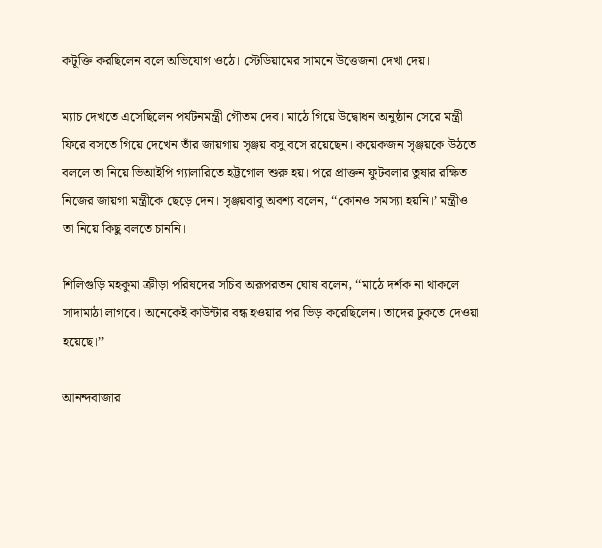কটূক্তি করছিলেন বলে অভিযোগ ওঠে। স্টেডিয়ামের সামনে উত্তেজনা দেখা দেয়।

ম্যাচ দেখতে এসেছিলেন পর্যটনমন্ত্রী গৌতম দেব। মাঠে গিয়ে উদ্বোধন অনুষ্ঠান সেরে মন্ত্রী ফিরে বসতে গিয়ে দেখেন তাঁর জায়গায় সৃঞ্জয় বসু বসে রয়েছেন। কয়েকজন সৃঞ্জয়কে উঠতে বললে তা নিয়ে ভিআইপি গ্যালারিতে হট্টগোল শুরু হয়। পরে প্রাক্তন ফুটবলার তুষার রক্ষিত নিজের জায়গা মন্ত্রীকে ছেড়ে দেন। সৃঞ্জয়বাবু অবশ্য বলেন, ‘‘কোনও সমস্যা হয়নি।’ মন্ত্রীও তা নিয়ে কিছু বলতে চাননি।

শিলিগুড়ি মহকুমা ক্রীড়া পরিষদের সচিব অরূপরতন ঘোষ বলেন, ‘‘মাঠে দর্শক না থাকলে সাদামাঠা লাগবে। অনেকেই কাউন্টার বন্ধ হওয়ার পর ভিড় করেছিলেন। তাদের ঢুকতে দেওয়া হয়েছে।’’

আনন্দবাজার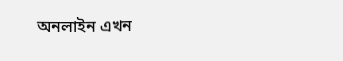অনলাইন এখন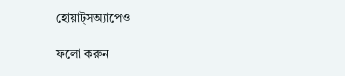হোয়াট্‌সঅ্যাপেও

ফলো করুন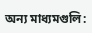অন্য মাধ্যমগুলি: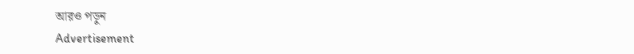আরও পড়ুন
Advertisement